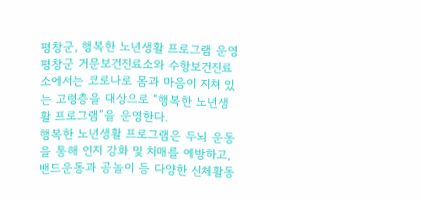평창군, 행복한 노년생활 프로그램 운영
평창군 거문보건진료소와 수항보건진료소에서는 코로나로 몸과 마음이 지쳐 있는 고령층을 대상으로 “행복한 노년생활 프로그램”을 운영한다.
행복한 노년생활 프로그램은 두뇌 운동을 통해 인지 강화 및 치매를 예방하고, 밴드운동과 공놀이 등 다양한 신체활동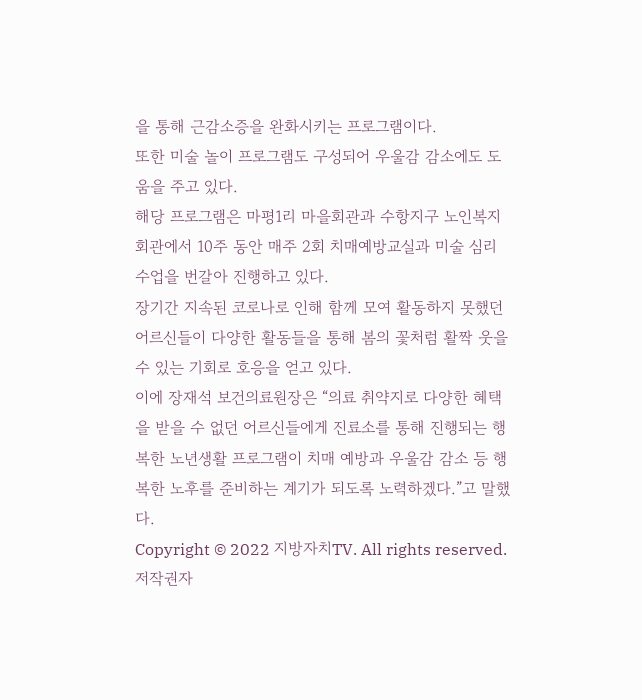을 통해 근감소증을 완화시키는 프로그램이다.
또한 미술 놀이 프로그램도 구성되어 우울감 감소에도 도움을 주고 있다.
해당 프로그램은 마평1리 마을회관과 수항지구 노인복지회관에서 10주 동안 매주 2회 치매예방교실과 미술 심리 수업을 번갈아 진행하고 있다.
장기간 지속된 코로나로 인해 함께 모여 활동하지 못했던 어르신들이 다양한 활동들을 통해 봄의 꽃처럼 활짝 웃을 수 있는 기회로 호응을 얻고 있다.
이에 장재석 보건의료원장은 “의료 취약지로 다양한 혜택을 받을 수 없던 어르신들에게 진료소를 통해 진행되는 행복한 노년생활 프로그램이 치매 예방과 우울감 감소 등 행복한 노후를 준비하는 계기가 되도록 노력하겠다.”고 말했다.
Copyright © 2022 지방자치TV. All rights reserved. 저작권자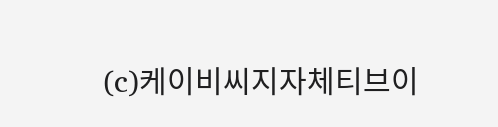(c)케이비씨지자체티브이